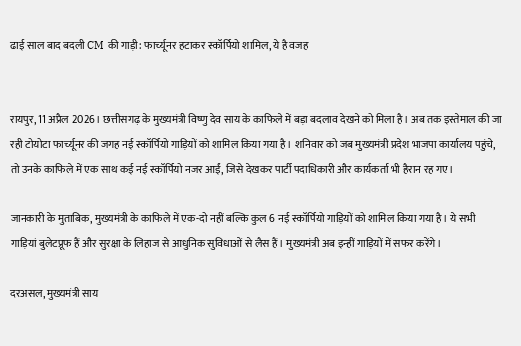ढाई साल बाद बदली CM की गाड़ी: फार्च्यूनर हटाकर स्कॉर्पियो शामिल, ये है वजह


रायपुर, 11 अप्रैल 2026। छत्तीसगढ़ के मुख्यमंत्री विष्णु देव साय के काफिले में बड़ा बदलाव देखने को मिला है। अब तक इस्तेमाल की जा रही टोयोटा फार्च्यूनर की जगह नई स्कॉर्पियो गाड़ियों को शामिल किया गया है। शनिवार को जब मुख्यमंत्री प्रदेश भाजपा कार्यालय पहुंचे, तो उनके काफिले में एक साथ कई नई स्कॉर्पियो नजर आईं, जिसे देखकर पार्टी पदाधिकारी और कार्यकर्ता भी हैरान रह गए।

जानकारी के मुताबिक, मुख्यमंत्री के काफिले में एक-दो नहीं बल्कि कुल 6 नई स्कॉर्पियो गाड़ियों को शामिल किया गया है। ये सभी गाड़ियां बुलेटप्रूफ हैं और सुरक्षा के लिहाज से आधुनिक सुविधाओं से लैस हैं। मुख्यमंत्री अब इन्हीं गाड़ियों में सफर करेंगे।

दरअसल, मुख्यमंत्री साय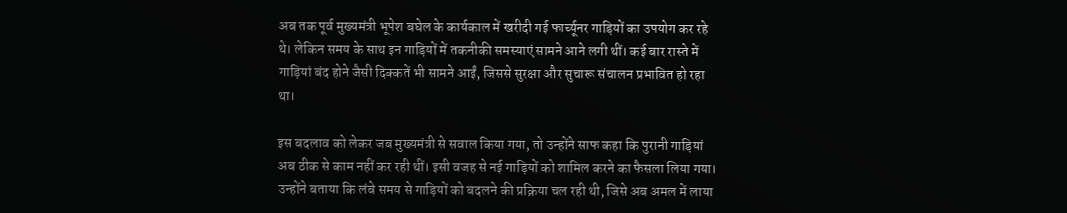अब तक पूर्व मुख्यमंत्री भूपेश बघेल के कार्यकाल में खरीदी गई फार्च्यूनर गाड़ियों का उपयोग कर रहे थे। लेकिन समय के साथ इन गाड़ियों में तकनीकी समस्याएं सामने आने लगी थीं। कई बार रास्ते में गाड़ियां बंद होने जैसी दिक्कतें भी सामने आईं, जिससे सुरक्षा और सुचारू संचालन प्रभावित हो रहा था।

इस बदलाव को लेकर जब मुख्यमंत्री से सवाल किया गया, तो उन्होंने साफ कहा कि पुरानी गाड़ियां अब ठीक से काम नहीं कर रही थीं। इसी वजह से नई गाड़ियों को शामिल करने का फैसला लिया गया। उन्होंने बताया कि लंबे समय से गाड़ियों को बदलने की प्रक्रिया चल रही थी, जिसे अब अमल में लाया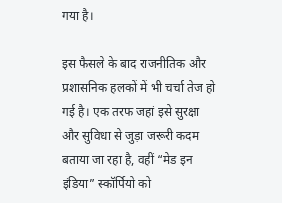गया है।

इस फैसले के बाद राजनीतिक और प्रशासनिक हलकों में भी चर्चा तेज हो गई है। एक तरफ जहां इसे सुरक्षा और सुविधा से जुड़ा जरूरी कदम बताया जा रहा है, वहीं “मेड इन इंडिया” स्कॉर्पियो को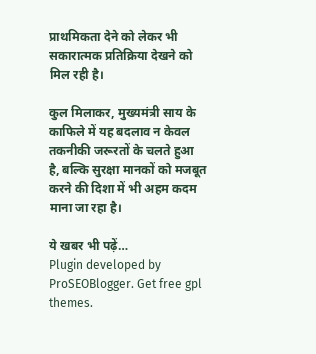प्राथमिकता देने को लेकर भी सकारात्मक प्रतिक्रिया देखने को मिल रही है।

कुल मिलाकर, मुख्यमंत्री साय के काफिले में यह बदलाव न केवल तकनीकी जरूरतों के चलते हुआ है, बल्कि सुरक्षा मानकों को मजबूत करने की दिशा में भी अहम कदम माना जा रहा है।

ये खबर भी पढ़ें…
Plugin developed by ProSEOBlogger. Get free gpl themes.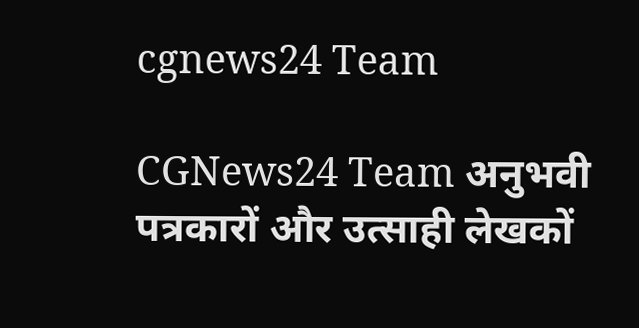cgnews24 Team

CGNews24 Team अनुभवी पत्रकारों और उत्साही लेखकों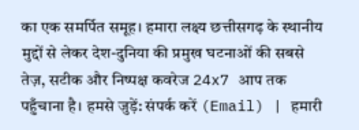का एक समर्पित समूह। हमारा लक्ष्य छत्तीसगढ़ के स्थानीय मुद्दों से लेकर देश-दुनिया की प्रमुख घटनाओं की सबसे तेज़, सटीक और निष्पक्ष कवरेज 24x7 आप तक पहुँचाना है। हमसे जुड़ें: संपर्क करें (Email) | हमारी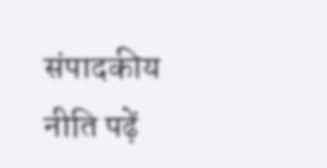संपादकीय नीति पढ़ें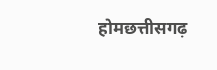होमछत्तीसगढ़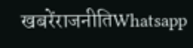खबरेंराजनीतिWhatsapp